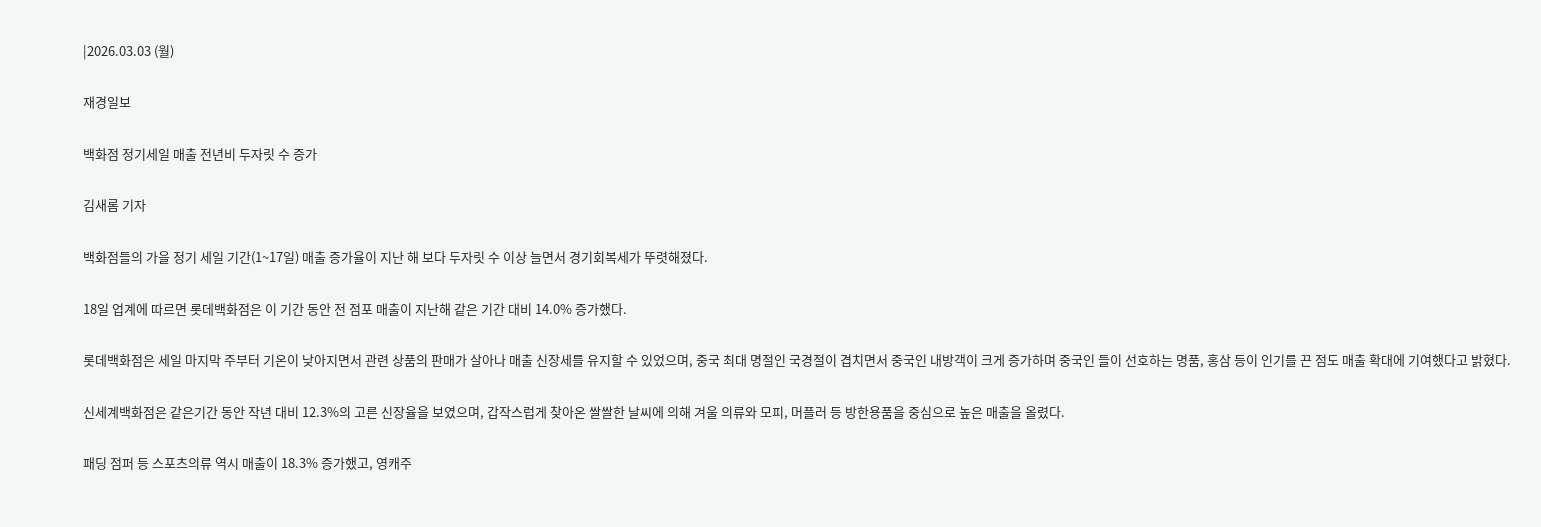|2026.03.03 (월)

재경일보

백화점 정기세일 매출 전년비 두자릿 수 증가

김새롬 기자

백화점들의 가을 정기 세일 기간(1~17일) 매출 증가율이 지난 해 보다 두자릿 수 이상 늘면서 경기회복세가 뚜렷해졌다.

18일 업계에 따르면 롯데백화점은 이 기간 동안 전 점포 매출이 지난해 같은 기간 대비 14.0% 증가했다.

롯데백화점은 세일 마지막 주부터 기온이 낮아지면서 관련 상품의 판매가 살아나 매출 신장세를 유지할 수 있었으며, 중국 최대 명절인 국경절이 겹치면서 중국인 내방객이 크게 증가하며 중국인 들이 선호하는 명품, 홍삼 등이 인기를 끈 점도 매출 확대에 기여했다고 밝혔다.

신세계백화점은 같은기간 동안 작년 대비 12.3%의 고른 신장율을 보였으며, 갑작스럽게 찾아온 쌀쌀한 날씨에 의해 겨울 의류와 모피, 머플러 등 방한용품을 중심으로 높은 매출을 올렸다.

패딩 점퍼 등 스포츠의류 역시 매출이 18.3% 증가했고, 영캐주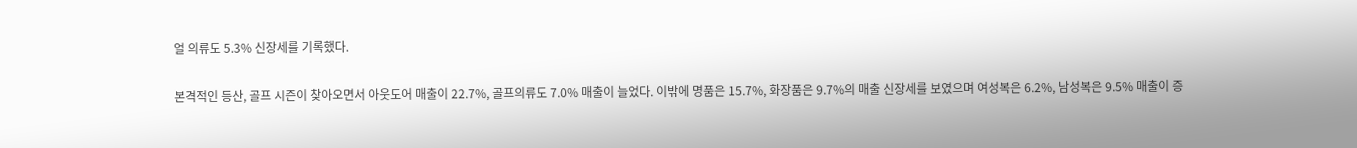얼 의류도 5.3% 신장세를 기록했다.

본격적인 등산, 골프 시즌이 찾아오면서 아웃도어 매출이 22.7%, 골프의류도 7.0% 매출이 늘었다. 이밖에 명품은 15.7%, 화장품은 9.7%의 매출 신장세를 보였으며 여성복은 6.2%, 남성복은 9.5% 매출이 증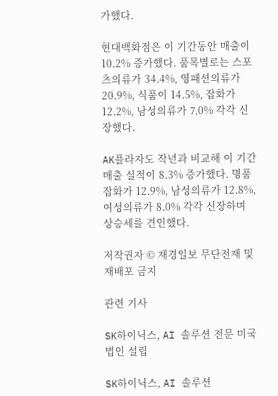가했다.

현대백화점은 이 기간동안 매출이 10.2% 증가했다. 품목별로는 스포츠의류가 34.4%, 영패션의류가 20.9%, 식품이 14.5%, 잡화가 12.2%, 남성의류가 7.0% 각각 신장했다.

AK플라자도 작년과 비교해 이 기간 매출 실적이 8.3% 증가했다. 명품잡화가 12.9%, 남성의류가 12.8%, 여성의류가 8.0% 각각 신장하며 상승세를 견인했다.

저작권자 © 재경일보 무단전재 및 재배포 금지

관련 기사

SK하이닉스, AI 솔루션 전문 미국법인 설립

SK하이닉스, AI 솔루션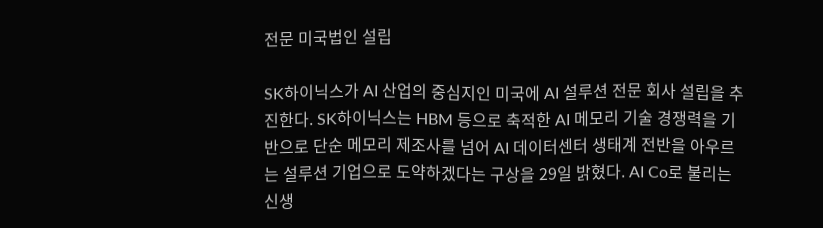전문 미국법인 설립

SK하이닉스가 AI 산업의 중심지인 미국에 AI 설루션 전문 회사 설립을 추진한다. SK하이닉스는 HBM 등으로 축적한 AI 메모리 기술 경쟁력을 기반으로 단순 메모리 제조사를 넘어 AI 데이터센터 생태계 전반을 아우르는 설루션 기업으로 도약하겠다는 구상을 29일 밝혔다. AI Co로 불리는 신생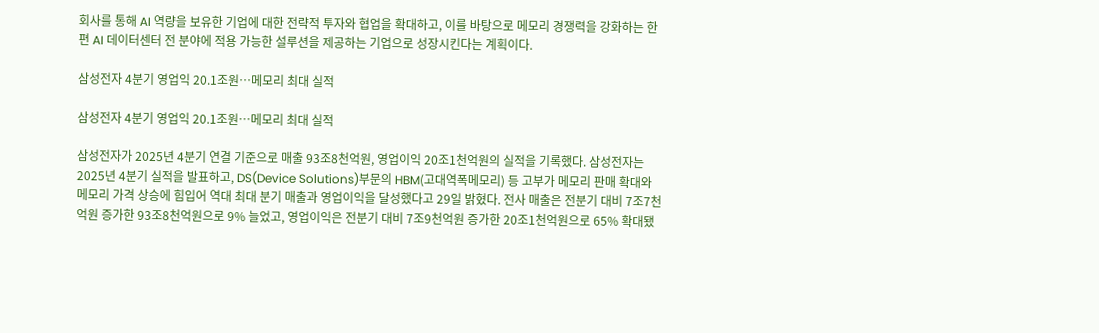회사를 통해 AI 역량을 보유한 기업에 대한 전략적 투자와 협업을 확대하고, 이를 바탕으로 메모리 경쟁력을 강화하는 한편 AI 데이터센터 전 분야에 적용 가능한 설루션을 제공하는 기업으로 성장시킨다는 계획이다.

삼성전자 4분기 영업익 20.1조원…메모리 최대 실적

삼성전자 4분기 영업익 20.1조원…메모리 최대 실적

삼성전자가 2025년 4분기 연결 기준으로 매출 93조8천억원, 영업이익 20조1천억원의 실적을 기록했다. 삼성전자는 2025년 4분기 실적을 발표하고, DS(Device Solutions)부문의 HBM(고대역폭메모리) 등 고부가 메모리 판매 확대와 메모리 가격 상승에 힘입어 역대 최대 분기 매출과 영업이익을 달성했다고 29일 밝혔다. 전사 매출은 전분기 대비 7조7천억원 증가한 93조8천억원으로 9% 늘었고, 영업이익은 전분기 대비 7조9천억원 증가한 20조1천억원으로 65% 확대됐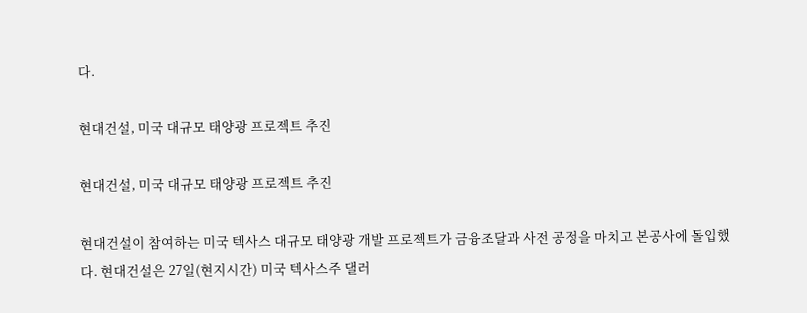다.

현대건설, 미국 대규모 태양광 프로젝트 추진

현대건설, 미국 대규모 태양광 프로젝트 추진

현대건설이 참여하는 미국 텍사스 대규모 태양광 개발 프로젝트가 금융조달과 사전 공정을 마치고 본공사에 돌입했다. 현대건설은 27일(현지시간) 미국 텍사스주 댈러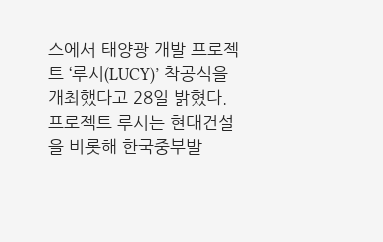스에서 태양광 개발 프로젝트 ‘루시(LUCY)’ 착공식을 개최했다고 28일 밝혔다. 프로젝트 루시는 현대건설을 비롯해 한국중부발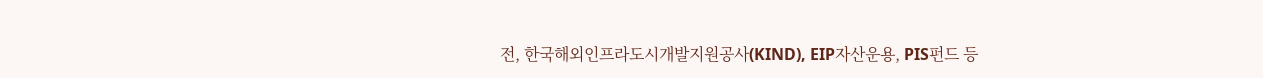전, 한국해외인프라도시개발지원공사(KIND), EIP자산운용, PIS펀드 등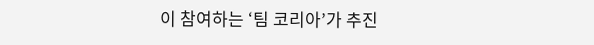이 참여하는 ‘팀 코리아’가 추진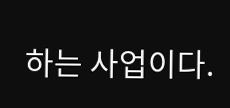하는 사업이다.